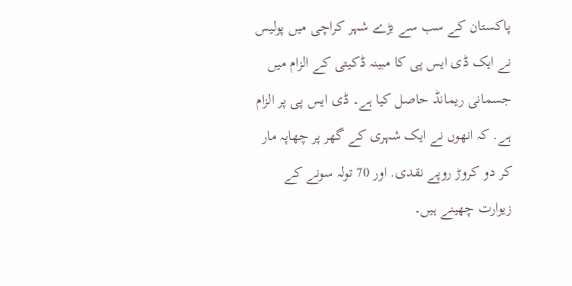پاکستان کے سب سے بڑے شہر کراچی میں پولیس نے ایک ڈی ایس پی کا مبینہ ڈکیتی کے الزام میں جسمانی ریمانڈ حاصل کیا ہے۔ ڈی ایس پی پر الزام ہے. کہ انھوں نے ایک شہری کے گھر پر چھاپہ مار کر دو کروڑ روپے نقدی. اور 70 تولہ سونے کے زیوارت چھینے ہیں۔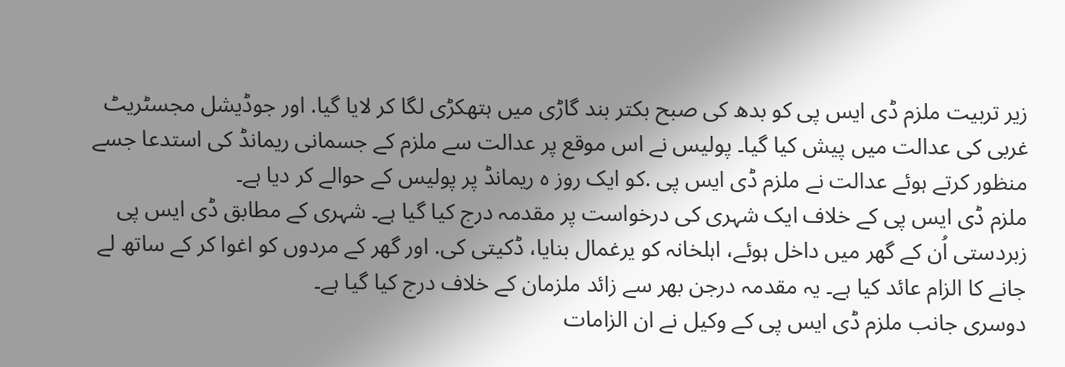زیر تربیت ملزم ڈی ایس پی کو بدھ کی صبح بکتر بند گاڑی میں ہتھکڑی لگا کر لایا گیا. اور جوڈیشل مجسٹریٹ غربی کی عدالت میں پیش کیا گیا۔ پولیس نے اس موقع پر عدالت سے ملزم کے جسمانی ریمانڈ کی استدعا جسے منظور کرتے ہوئے عدالت نے ملزم ڈی ایس پی .کو ایک روز ہ ریمانڈ پر پولیس کے حوالے کر دیا ہے۔
ملزم ڈی ایس پی کے خلاف ایک شہری کی درخواست پر مقدمہ درج کیا گیا ہے۔ شہری کے مطابق ڈی ایس پی زبردستی اُن کے گھر میں داخل ہوئے، اہلخانہ کو یرغمال بنایا، ڈکیتی کی. اور گھر کے مردوں کو اغوا کر کے ساتھ لے جانے کا الزام عائد کیا ہے۔ یہ مقدمہ درجن بھر سے زائد ملزمان کے خلاف درج کیا گیا ہے۔
دوسری جانب ملزم ڈی ایس پی کے وکیل نے ان الزامات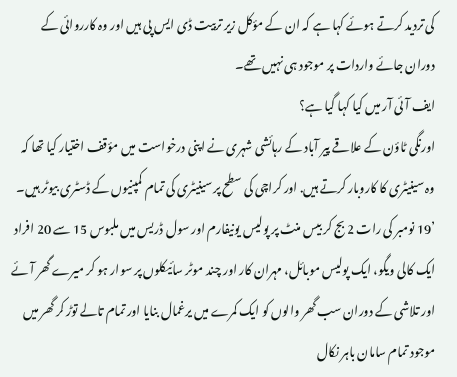کی تردید کرتے ہوئے کہا ہے کہ ان کے مؤکل زیر تربیت ڈی ایس پی ہیں اور وہ کارروائی کے دوران جائے واردات پر موجود ہی نہیں تھے۔
ایف آئی آر میں کیا کہا گیا ہے؟
اورنگی ٹاؤن کے علاقے پیر آباد کے رہائشی شہری نے اپنی درخواست میں مؤقف اختیار کیا تھا کہ وہ سینیٹری کا کاروبار کرتے ہیں. اور کراچی کی سطح پر سینیٹری کی تمام کمپنیوں کے ڈسٹری بیوٹر ہیں۔
’19 نومبر کی رات 2 بج کر بیس منٹ پر پولیس یونیفارم اور سول ڈریس میں ملبوس 15 سے 20 افراد ایک کالی ویگو، ایک پولیس موبائل، مہران کار اور چند موٹر سائیکلوں پر سوار ہو کر میرے گھر آئے اور تلاشی کے دوران سب گھر والوں کو ایک کمرے میں یرغمال بنایا اور تمام تالے توڑ کر گھر میں موجود تمام سامان باہر نکال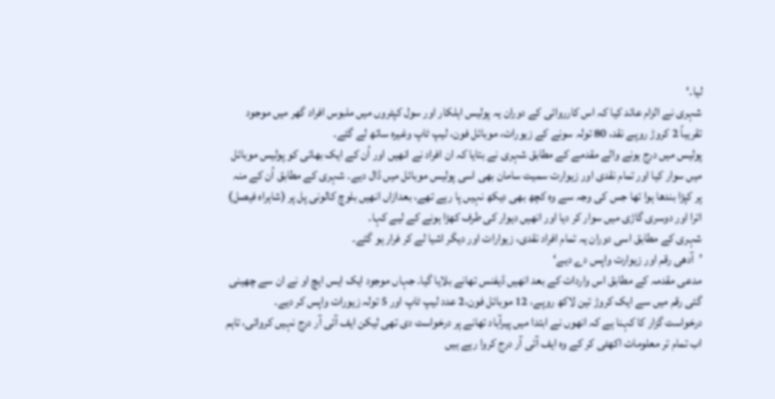لیا۔‘
شہری نے الزام عائد کیا کہ اس کارروائی کے دوران یہ پولیس اہلکار اور سول کپٹروں میں ملبوس افراد گھر میں موجود تقریباً 2 کروڑ روپے نقد، 80 تولہ سونے کے زیورات، موبائل فون، لیپ ٹاپ وغیرہ ساتھ لے گئے۔
پولیس میں درج ہونے والے مقدمے کے مطابق شہری نے بتایا کہ ان افراد نے انھیں اور اُن کے ایک بھائی کو پولیس موبائل میں سوار کیا اور تمام نقدی اور زیوارت سمیت سامان بھی اسی پولیس موبائل میں ڈال دیے۔ شہری کے مطابق اُن کے منہ پر کپڑا بندھا ہوا تھا جس کی وجہ سے وہ کچھ بھی دیکھ نہیں پا رہے تھے، بعدازاں انھیں بلوچ کالونی پل پر (شاہراہ فیصل) اترا اور دوسری گاڑی میں سوار کر دیا اور انھیں دیوار کی طرف کھڑا ہونے کے لیے کہا۔
شہری کے مطابق اسی دوران یہ تمام افراد نقدی، زیوارات اور دیگر اشیا لے کر فرار ہو گئے۔
’آدھی رقم اور زیوارت واپس دے دیے‘
مدعی مقدمہ کے مطابق اس واردات کے بعد انھیں ڈیفنس تھانے بلایا گیا. جہاں موجود ایک ایس ایچ او نے ان سے چھینی گئی رقم میں سے ایک کروڑ تین لاکھ روپے، 12 موبائل فون،2 عدد لیپ ٹاپ اور 5 تولہ زیورات واپس کر دیے۔
درخواست گزار کا کہنا ہے کہ انھوں نے ابتدا میں پیرآباد تھانے پر درخواست دی تھی لیکن ایف آئی آر درج نہیں کروائی، تاہم اب تمام تر معلومات اکھٹی کر کے وہ ایف آئی آر درج کروا رہے ہیں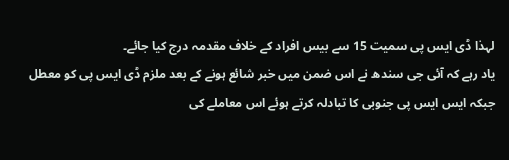لہذا ڈی ایس پی سمیت 15 سے بیس افراد کے خلاف مقدمہ درج کیا جائے۔
یاد رہے کہ آئی جی سندھ نے اس ضمن میں خبر شائع ہونے کے بعد ملزم ڈی ایس پی کو معطل جبکہ ایس ایس پی جنوبی کا تبادلہ کرتے ہوئے اس معاملے کی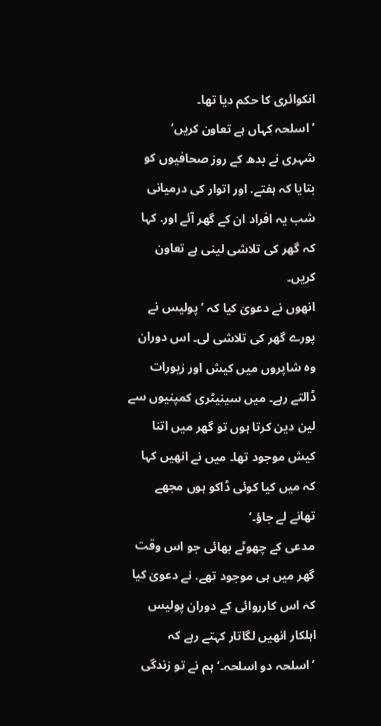انکوائری کا حکم دیا تھا۔
’اسلحہ کہاں ہے تعاون کریں‘
شہری نے بدھ کے روز صحافیوں کو بتایا کہ ہفتے. اور اتوار کی درمیانی شب یہ افراد ان کے گھر آئے اور. کہا کہ گھر کی تلاشی لینی ہے تعاون کریں۔
انھوں نے دعویٰ کیا کہ ’پولیس نے پورے گھر کی تلاشی لی۔ اس دوران وہ شاپروں میں کیش اور زیورات ڈالتے رہے۔ میں سینیٹری کمپنیوں سے لین دین کرتا ہوں تو گھر میں اتنا کیش موجود تھا۔ میں نے انھیں کہا کہ میں کیا کوئی ڈاکو ہوں مجھے تھانے لے جاؤ۔‘
مدعی کے چھوٹے بھائی جو اس وقت گھر میں ہی موجود تھے. نے دعویٰ کیا کہ اس کارروائی کے دوران پولیس اہلکار انھیں لگاتار کہتے رہے کہ ’اسلحہ دو اسلحہ۔‘ ہم نے تو زندگی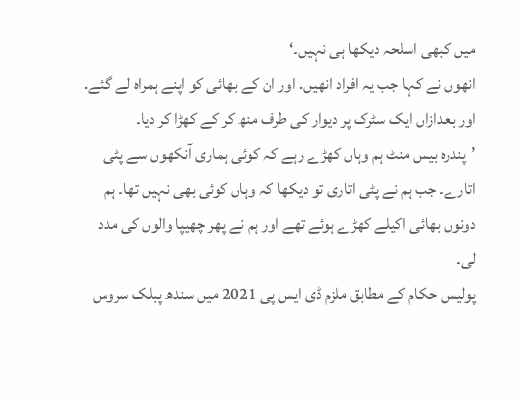میں کبھی اسلحہ دیکھا ہی نہیں۔‘
انھوں نے کہا جب یہ افراد انھیں. اور ان کے بھائی کو اپنے ہمراہ لے گئے. اور بعدازاں ایک سٹرک پر دیوار کی طرف منھ کر کے کھڑا کر دیا۔
’پندرہ بیس منٹ ہم وہاں کھڑے رہے کہ کوئی ہماری آنکھوں سے پٹی اتارے۔ جب ہم نے پٹی اتاری تو دیکھا کہ وہاں کوئی بھی نہیں تھا۔ ہم دونوں بھائی اکیلے کھڑے ہوئے تھے اور ہم نے پھر چھیپا والوں کی مدد لی۔
پولیس حکام کے مطابق ملزم ڈی ایس پی 2021 میں سندھ پبلک سروس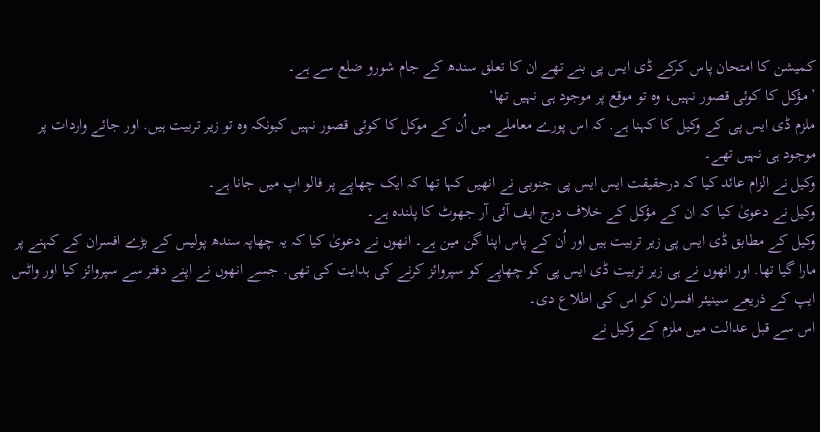کمیشن کا امتحان پاس کرکے ڈی ایس پی بنے تھے ان کا تعلق سندھ کے جام شورو ضلع سے ہے۔
’مؤکل کا کوئی قصور نہیں، وہ تو موقع پر موجود ہی نہیں تھا‘
ملزم ڈی ایس پی کے وکیل کا کہنا ہے. کہ اس پورے معاملے میں اُن کے موکل کا کوئی قصور نہیں کیونکہ وہ تو زیر تربیت ہیں. اور جائے واردات پر موجود ہی نہیں تھے۔
وکیل نے الزام عائد کیا کہ درحقیقت ایس ایس پی جنوبی نے انھیں کہا تھا کہ ایک چھاپے پر فالو اپ میں جانا ہے۔
وکیل نے دعویٰ کیا کہ ان کے مؤکل کے خلاف درج ایف آئی آر جھوٹ کا پلندہ ہے۔
وکیل کے مطابق ڈی ایس پی زیر تربیت ہیں اور اُن کے پاس اپنا گن مین ہے۔ انھوں نے دعویٰ کیا کہ یہ چھاپہ سندھ پولیس کے بڑے افسران کے کہنے پر مارا گیا تھا. اور انھوں نے ہی زیر تربیت ڈی ایس پی کو چھاپے کو سپروائز کرنے کی ہدایت کی تھی. جسے انھوں نے اپنے دفتر سے سپروائز کیا اور واٹس ایپ کے ذریعے سینیئر افسران کو اس کی اطلاع دی۔
اس سے قبل عدالت میں ملزم کے وکیل نے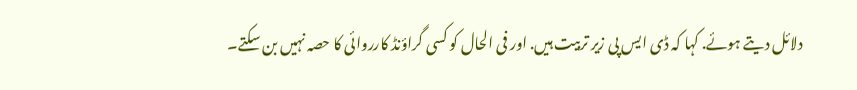دلائل دیتے ہوئے. کہا کہ ڈی ایس پی زیر تربیت ہیں. اور فی الحال کو کسی گراؤنڈ کارروائی کا حصہ نہیں بن سکتے۔